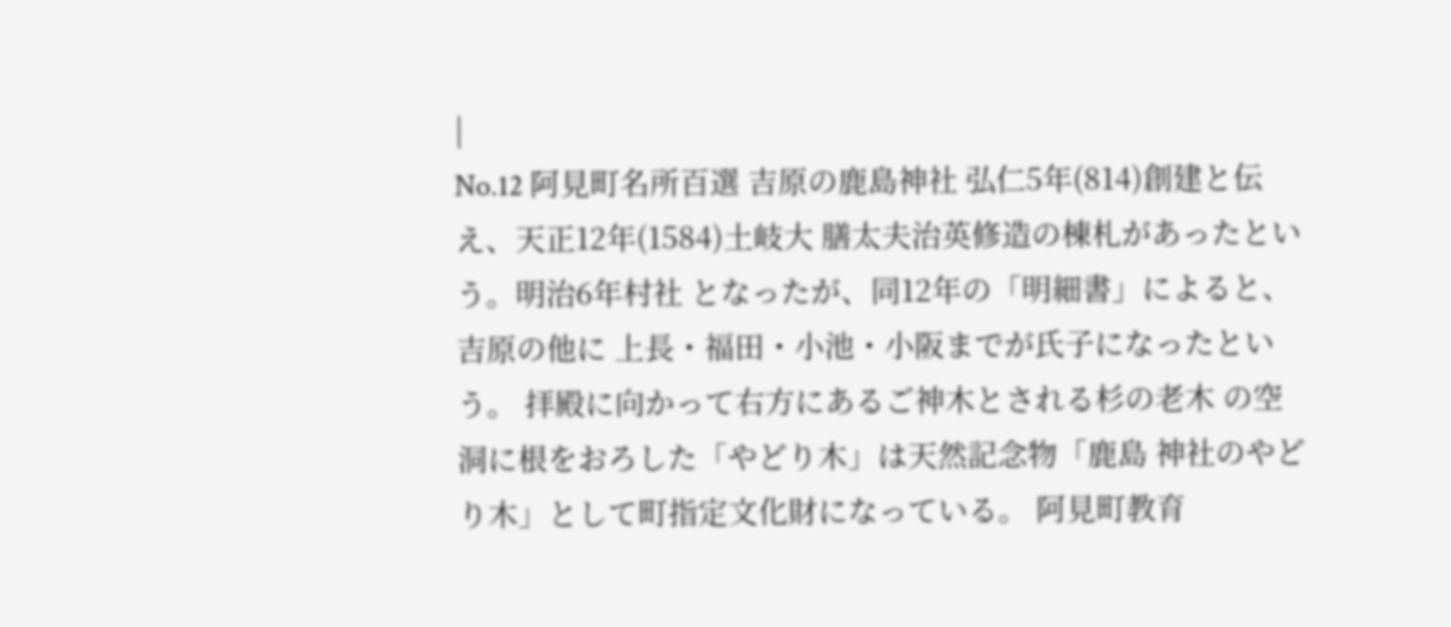|
No.12 阿見町名所百選 吉原の鹿島神社 弘仁5年(814)創建と伝え、天正12年(1584)土岐大 膳太夫治英修造の棟札があったという。明治6年村社 となったが、同12年の「明細書」によると、吉原の他に 上長・福田・小池・小阪までが氏子になったという。 拝殿に向かって右方にあるご神木とされる杉の老木 の空洞に根をおろした「やどり木」は天然記念物「鹿島 神社のやどり木」として町指定文化財になっている。 阿見町教育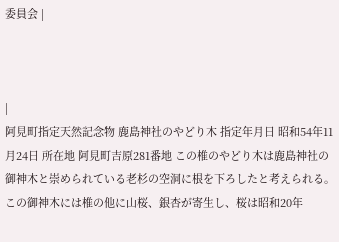委員会 |



|
阿見町指定天然記念物 鹿島神社のやどり木 指定年月日 昭和54年11月24日 所在地 阿見町吉原281番地 この椎のやどり木は鹿島神社の御神木と崇められている老杉の空洞に根を下ろしたと考えられる。 この御神木には椎の他に山桜、銀杏が寄生し、桜は昭和20年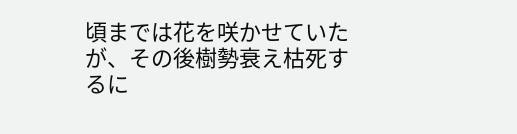頃までは花を咲かせていたが、その後樹勢衰え枯死するに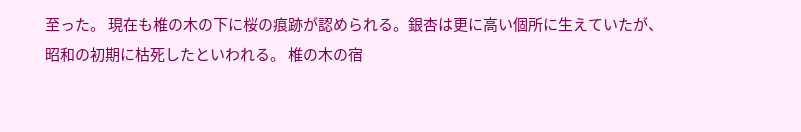至った。 現在も椎の木の下に桜の痕跡が認められる。銀杏は更に高い個所に生えていたが、昭和の初期に枯死したといわれる。 椎の木の宿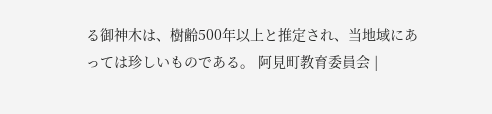る御神木は、樹齢500年以上と推定され、当地域にあっては珍しいものである。 阿見町教育委員会 |